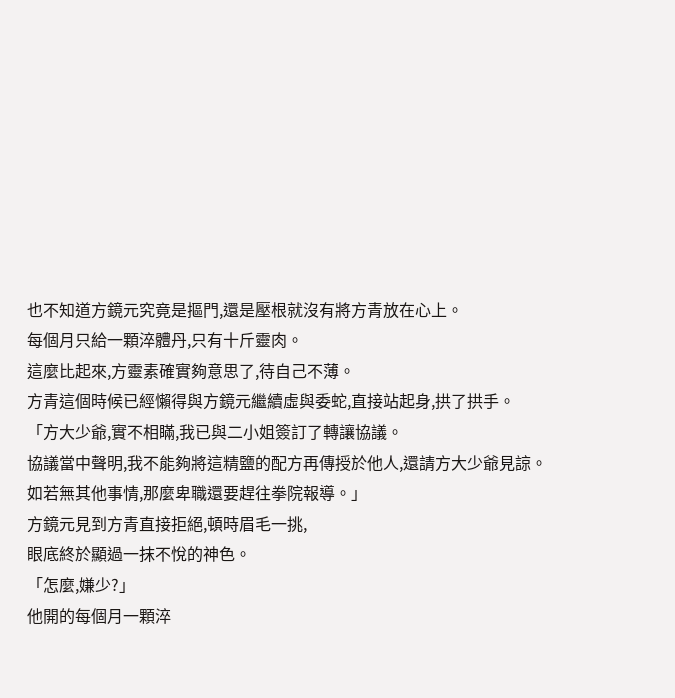也不知道方鏡元究竟是摳門,還是壓根就沒有將方青放在心上。
每個月只給一顆淬體丹,只有十斤靈肉。
這麼比起來,方靈素確實夠意思了,待自己不薄。
方青這個時候已經懶得與方鏡元繼續虛與委蛇,直接站起身,拱了拱手。
「方大少爺,實不相瞞,我已與二小姐簽訂了轉讓協議。
協議當中聲明,我不能夠將這精鹽的配方再傳授於他人,還請方大少爺見諒。
如若無其他事情,那麼卑職還要趕往拳院報導。」
方鏡元見到方青直接拒絕,頓時眉毛一挑,
眼底終於顯過一抹不悅的神色。
「怎麼,嫌少?」
他開的每個月一顆淬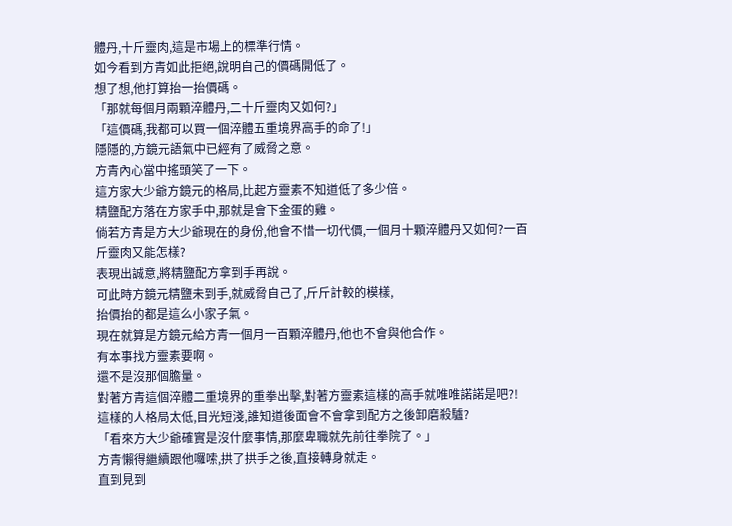體丹,十斤靈肉,這是市場上的標準行情。
如今看到方青如此拒絕,說明自己的價碼開低了。
想了想,他打算抬一抬價碼。
「那就每個月兩顆淬體丹,二十斤靈肉又如何?」
「這價碼,我都可以買一個淬體五重境界高手的命了!」
隱隱的,方鏡元語氣中已經有了威脅之意。
方青內心當中搖頭笑了一下。
這方家大少爺方鏡元的格局,比起方靈素不知道低了多少倍。
精鹽配方落在方家手中,那就是會下金蛋的雞。
倘若方青是方大少爺現在的身份,他會不惜一切代價,一個月十顆淬體丹又如何?一百斤靈肉又能怎樣?
表現出誠意,將精鹽配方拿到手再說。
可此時方鏡元精鹽未到手,就威脅自己了,斤斤計較的模樣,
抬價抬的都是這么小家子氣。
現在就算是方鏡元給方青一個月一百顆淬體丹,他也不會與他合作。
有本事找方靈素要啊。
還不是沒那個膽量。
對著方青這個淬體二重境界的重拳出擊,對著方靈素這樣的高手就唯唯諾諾是吧?!
這樣的人格局太低,目光短淺,誰知道後面會不會拿到配方之後卸磨殺驢?
「看來方大少爺確實是沒什麼事情,那麼卑職就先前往拳院了。」
方青懶得繼續跟他囉嗦,拱了拱手之後,直接轉身就走。
直到見到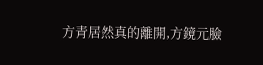方青居然真的離開,方鏡元臉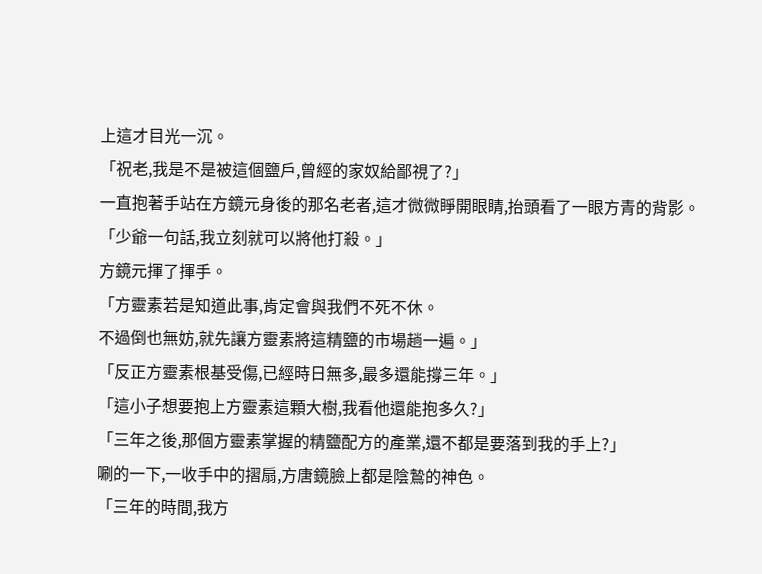上這才目光一沉。
「祝老,我是不是被這個鹽戶,曾經的家奴給鄙視了?」
一直抱著手站在方鏡元身後的那名老者,這才微微睜開眼睛,抬頭看了一眼方青的背影。
「少爺一句話,我立刻就可以將他打殺。」
方鏡元揮了揮手。
「方靈素若是知道此事,肯定會與我們不死不休。
不過倒也無妨,就先讓方靈素將這精鹽的市場趟一遍。」
「反正方靈素根基受傷,已經時日無多,最多還能撐三年。」
「這小子想要抱上方靈素這顆大樹,我看他還能抱多久?」
「三年之後,那個方靈素掌握的精鹽配方的產業,還不都是要落到我的手上?」
唰的一下,一收手中的摺扇,方唐鏡臉上都是陰鷙的神色。
「三年的時間,我方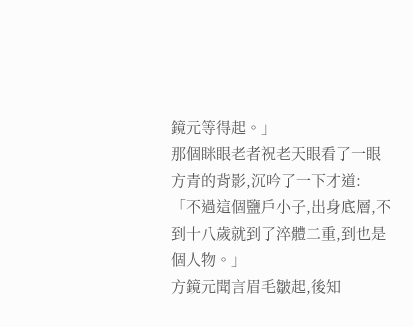鏡元等得起。」
那個眯眼老者祝老天眼看了一眼方青的背影,沉吟了一下才道:
「不過這個鹽戶小子,出身底層,不到十八歲就到了淬體二重,到也是個人物。」
方鏡元聞言眉毛皺起,後知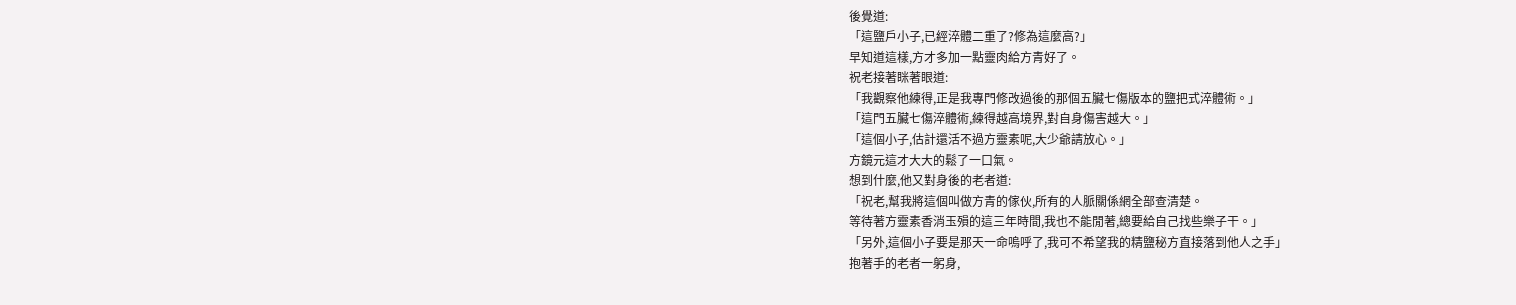後覺道:
「這鹽戶小子,已經淬體二重了?修為這麼高?」
早知道這樣,方才多加一點靈肉給方青好了。
祝老接著眯著眼道:
「我觀察他練得,正是我專門修改過後的那個五臟七傷版本的鹽把式淬體術。」
「這門五臟七傷淬體術,練得越高境界,對自身傷害越大。」
「這個小子,估計還活不過方靈素呢,大少爺請放心。」
方鏡元這才大大的鬆了一口氣。
想到什麼,他又對身後的老者道:
「祝老,幫我將這個叫做方青的傢伙,所有的人脈關係網全部查清楚。
等待著方靈素香消玉殞的這三年時間,我也不能閒著,總要給自己找些樂子干。」
「另外,這個小子要是那天一命嗚呼了,我可不希望我的精鹽秘方直接落到他人之手」
抱著手的老者一躬身,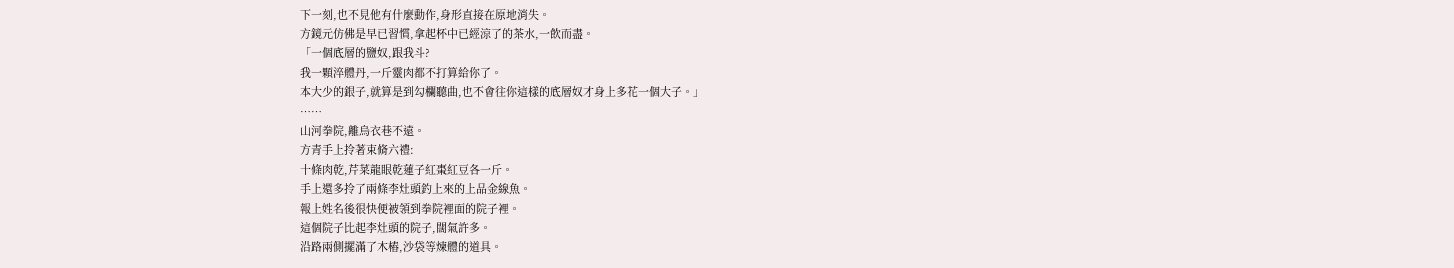下一刻,也不見他有什麼動作,身形直接在原地消失。
方鏡元仿佛是早已習慣,拿起杯中已經涼了的茶水,一飲而盡。
「一個底層的鹽奴,跟我斗?
我一顆淬體丹,一斤靈肉都不打算給你了。
本大少的銀子,就算是到勾欄聽曲,也不會往你這樣的底層奴才身上多花一個大子。」
……
山河拳院,離烏衣巷不遠。
方青手上拎著束脩六禮:
十條肉乾,芹菜龍眼乾蓮子紅棗紅豆各一斤。
手上還多拎了兩條李灶頭釣上來的上品金線魚。
報上姓名後很快便被領到拳院裡面的院子裡。
這個院子比起李灶頭的院子,闊氣許多。
沿路兩側擺滿了木樁,沙袋等煉體的道具。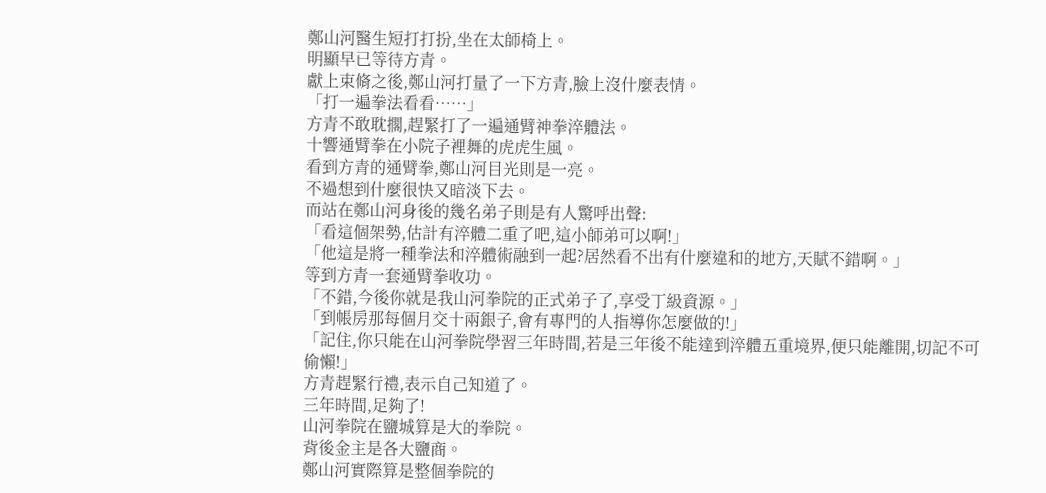鄭山河醫生短打打扮,坐在太師椅上。
明顯早已等待方青。
獻上束脩之後,鄭山河打量了一下方青,臉上沒什麼表情。
「打一遍拳法看看……」
方青不敢耽擱,趕緊打了一遍通臂神拳淬體法。
十響通臂拳在小院子裡舞的虎虎生風。
看到方青的通臂拳,鄭山河目光則是一亮。
不過想到什麼很快又暗淡下去。
而站在鄭山河身後的幾名弟子則是有人驚呼出聲:
「看這個架勢,估計有淬體二重了吧,這小師弟可以啊!」
「他這是將一種拳法和淬體術融到一起?居然看不出有什麼違和的地方,天賦不錯啊。」
等到方青一套通臂拳收功。
「不錯,今後你就是我山河拳院的正式弟子了,享受丁級資源。」
「到帳房那每個月交十兩銀子,會有專門的人指導你怎麼做的!」
「記住,你只能在山河拳院學習三年時間,若是三年後不能達到淬體五重境界,便只能離開,切記不可偷懶!」
方青趕緊行禮,表示自己知道了。
三年時間,足夠了!
山河拳院在鹽城算是大的拳院。
背後金主是各大鹽商。
鄭山河實際算是整個拳院的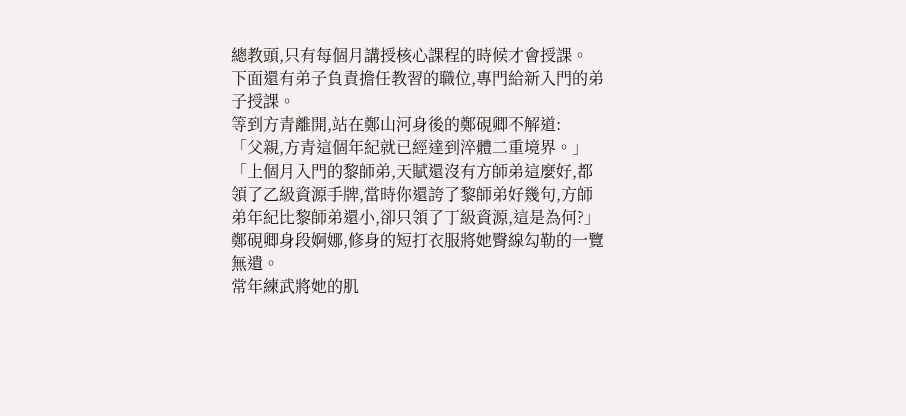總教頭,只有每個月講授核心課程的時候才會授課。
下面還有弟子負責擔任教習的職位,專門給新入門的弟子授課。
等到方青離開,站在鄭山河身後的鄭硯卿不解道:
「父親,方青這個年紀就已經達到淬體二重境界。」
「上個月入門的黎師弟,天賦還沒有方師弟這麼好,都領了乙級資源手牌,當時你還誇了黎師弟好幾句,方師弟年紀比黎師弟還小,卻只領了丁級資源,這是為何?」
鄭硯卿身段婀娜,修身的短打衣服將她臀線勾勒的一覽無遺。
常年練武將她的肌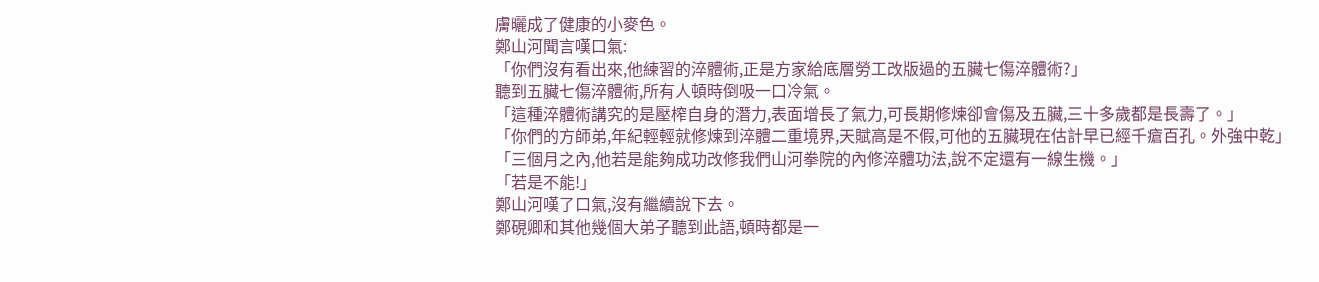膚曬成了健康的小麥色。
鄭山河聞言嘆口氣:
「你們沒有看出來,他練習的淬體術,正是方家給底層勞工改版過的五臟七傷淬體術?」
聽到五臟七傷淬體術,所有人頓時倒吸一口冷氣。
「這種淬體術講究的是壓榨自身的潛力,表面增長了氣力,可長期修煉卻會傷及五臟,三十多歲都是長壽了。」
「你們的方師弟,年紀輕輕就修煉到淬體二重境界,天賦高是不假,可他的五臟現在估計早已經千瘡百孔。外強中乾」
「三個月之內,他若是能夠成功改修我們山河拳院的內修淬體功法,說不定還有一線生機。」
「若是不能!」
鄭山河嘆了口氣,沒有繼續說下去。
鄭硯卿和其他幾個大弟子聽到此語,頓時都是一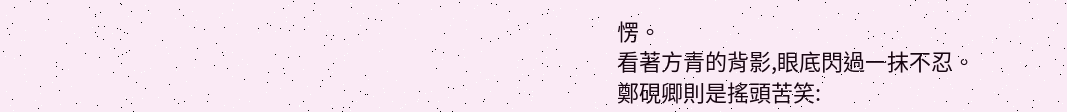愣。
看著方青的背影,眼底閃過一抹不忍。
鄭硯卿則是搖頭苦笑: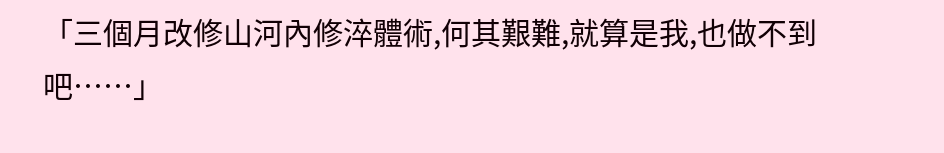「三個月改修山河內修淬體術,何其艱難,就算是我,也做不到吧……」